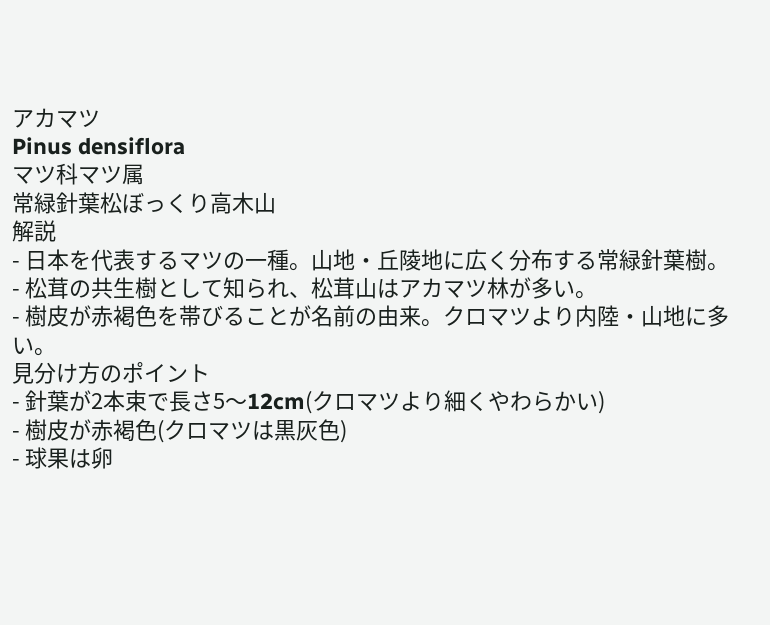アカマツ
Pinus densiflora
マツ科マツ属
常緑針葉松ぼっくり高木山
解説
- 日本を代表するマツの一種。山地・丘陵地に広く分布する常緑針葉樹。
- 松茸の共生樹として知られ、松茸山はアカマツ林が多い。
- 樹皮が赤褐色を帯びることが名前の由来。クロマツより内陸・山地に多い。
見分け方のポイント
- 針葉が2本束で長さ5〜12cm(クロマツより細くやわらかい)
- 樹皮が赤褐色(クロマツは黒灰色)
- 球果は卵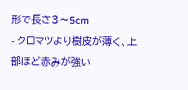形で長さ3〜5cm
- クロマツより樹皮が薄く、上部ほど赤みが強い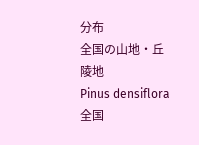分布
全国の山地・丘陵地
Pinus densiflora
全国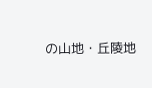の山地・丘陵地